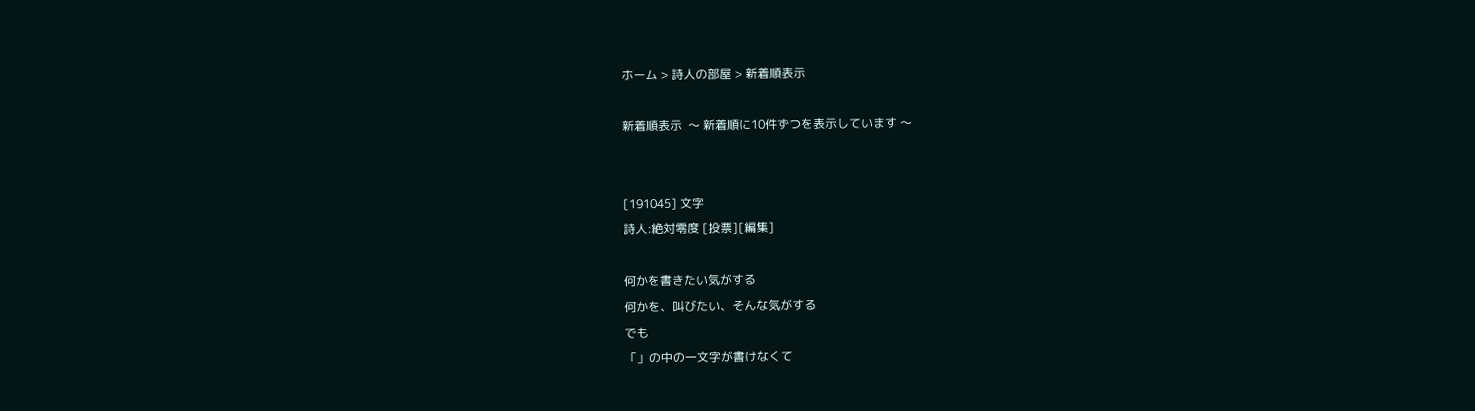ホーム > 詩人の部屋 > 新着順表示

新着順表示  〜 新着順に10件ずつを表示しています 〜


[191045] 文字
詩人:絶対零度 [投票][編集]

何かを書きたい気がする
何かを、叫びたい、そんな気がする
でも
「」の中の一文字が書けなくて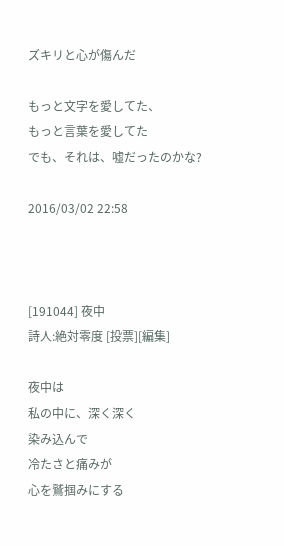ズキリと心が傷んだ

もっと文字を愛してた、
もっと言葉を愛してた
でも、それは、嘘だったのかな?

2016/03/02 22:58



[191044] 夜中
詩人:絶対零度 [投票][編集]

夜中は
私の中に、深く深く
染み込んで
冷たさと痛みが
心を鷲掴みにする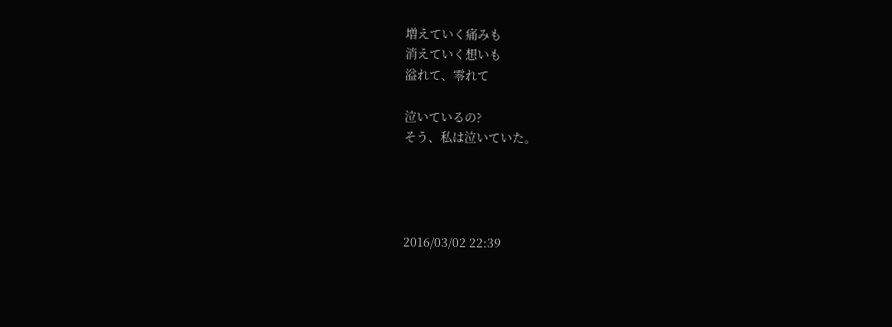増えていく痛みも
消えていく想いも
溢れて、零れて

泣いているの?
そう、私は泣いていた。




2016/03/02 22:39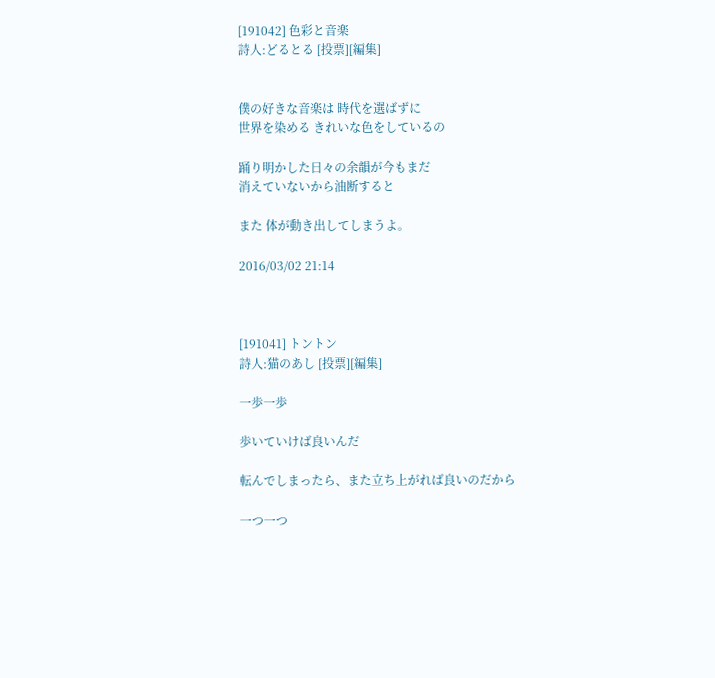[191042] 色彩と音楽
詩人:どるとる [投票][編集]


僕の好きな音楽は 時代を選ばずに
世界を染める きれいな色をしているの

踊り明かした日々の余韻が今もまだ
消えていないから油断すると

また 体が動き出してしまうよ。

2016/03/02 21:14



[191041] トントン
詩人:猫のあし [投票][編集]

一歩一歩

歩いていけば良いんだ

転んでしまったら、また立ち上がれば良いのだから

一つ一つ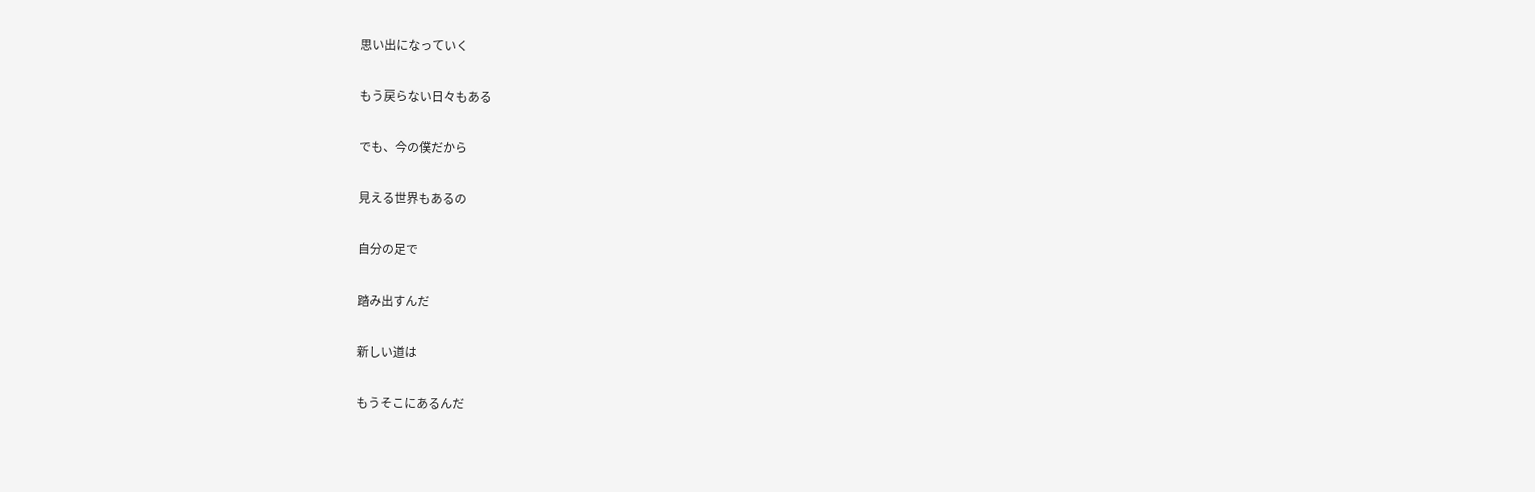思い出になっていく

もう戻らない日々もある

でも、今の僕だから

見える世界もあるの

自分の足で

踏み出すんだ

新しい道は

もうそこにあるんだ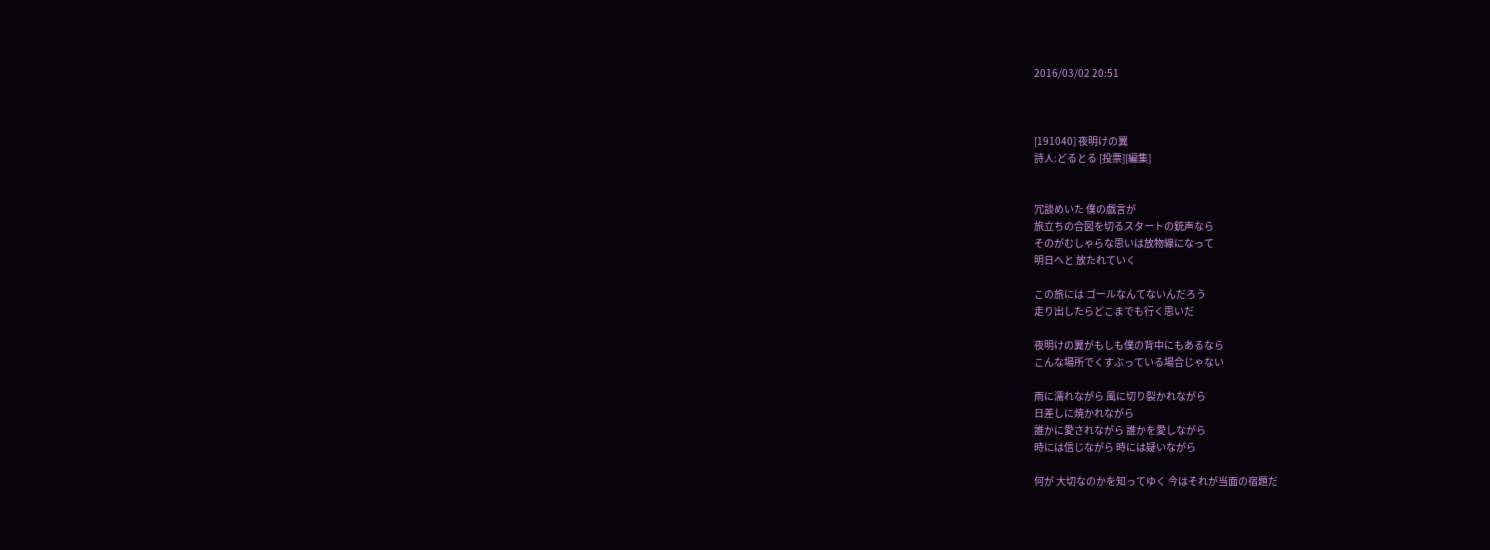2016/03/02 20:51



[191040] 夜明けの翼
詩人:どるとる [投票][編集]


冗談めいた 僕の戯言が
旅立ちの合図を切るスタートの銃声なら
そのがむしゃらな思いは放物線になって
明日へと 放たれていく

この旅には ゴールなんてないんだろう
走り出したらどこまでも行く思いだ

夜明けの翼がもしも僕の背中にもあるなら
こんな場所でくすぶっている場合じゃない

雨に濡れながら 風に切り裂かれながら
日差しに焼かれながら
誰かに愛されながら 誰かを愛しながら
時には信じながら 時には疑いながら

何が 大切なのかを知ってゆく 今はそれが当面の宿題だ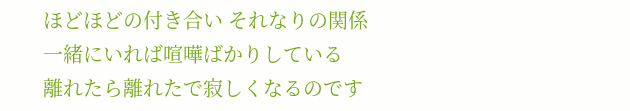ほどほどの付き合い それなりの関係
一緒にいれば喧嘩ばかりしている
離れたら離れたで寂しくなるのです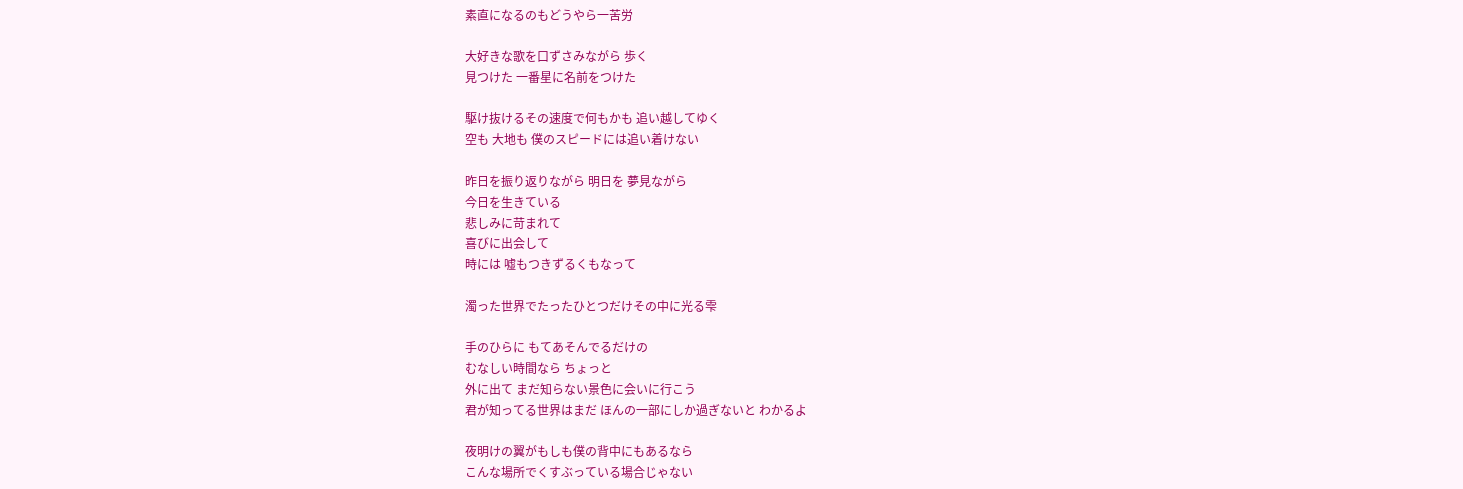素直になるのもどうやら一苦労

大好きな歌を口ずさみながら 歩く
見つけた 一番星に名前をつけた

駆け抜けるその速度で何もかも 追い越してゆく
空も 大地も 僕のスピードには追い着けない

昨日を振り返りながら 明日を 夢見ながら
今日を生きている
悲しみに苛まれて
喜びに出会して
時には 嘘もつきずるくもなって

濁った世界でたったひとつだけその中に光る雫

手のひらに もてあそんでるだけの
むなしい時間なら ちょっと
外に出て まだ知らない景色に会いに行こう
君が知ってる世界はまだ ほんの一部にしか過ぎないと わかるよ

夜明けの翼がもしも僕の背中にもあるなら
こんな場所でくすぶっている場合じゃない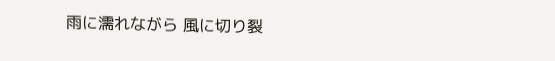雨に濡れながら 風に切り裂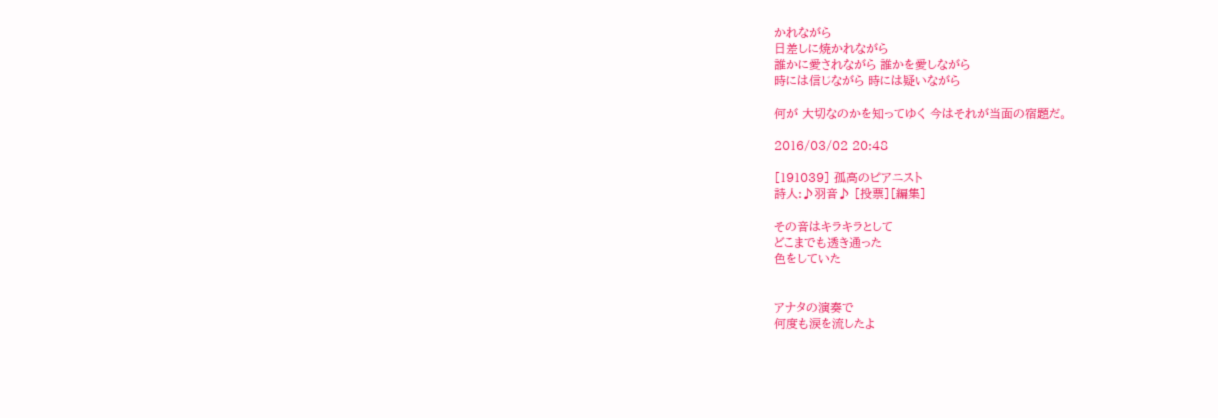かれながら
日差しに焼かれながら
誰かに愛されながら 誰かを愛しながら
時には信じながら 時には疑いながら

何が 大切なのかを知ってゆく 今はそれが当面の宿題だ。

2016/03/02 20:48

[191039] 孤高のピアニスト
詩人:♪羽音♪ [投票][編集]

その音はキラキラとして
どこまでも透き通った
色をしていた


アナタの演奏で
何度も涙を流したよ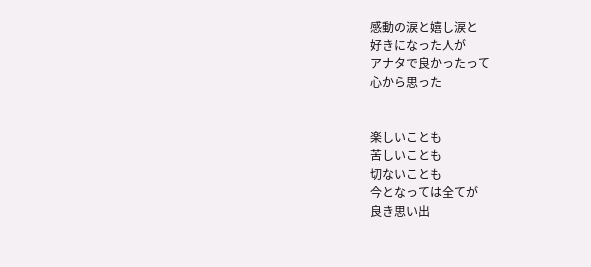感動の涙と嬉し涙と
好きになった人が
アナタで良かったって
心から思った


楽しいことも
苦しいことも
切ないことも
今となっては全てが
良き思い出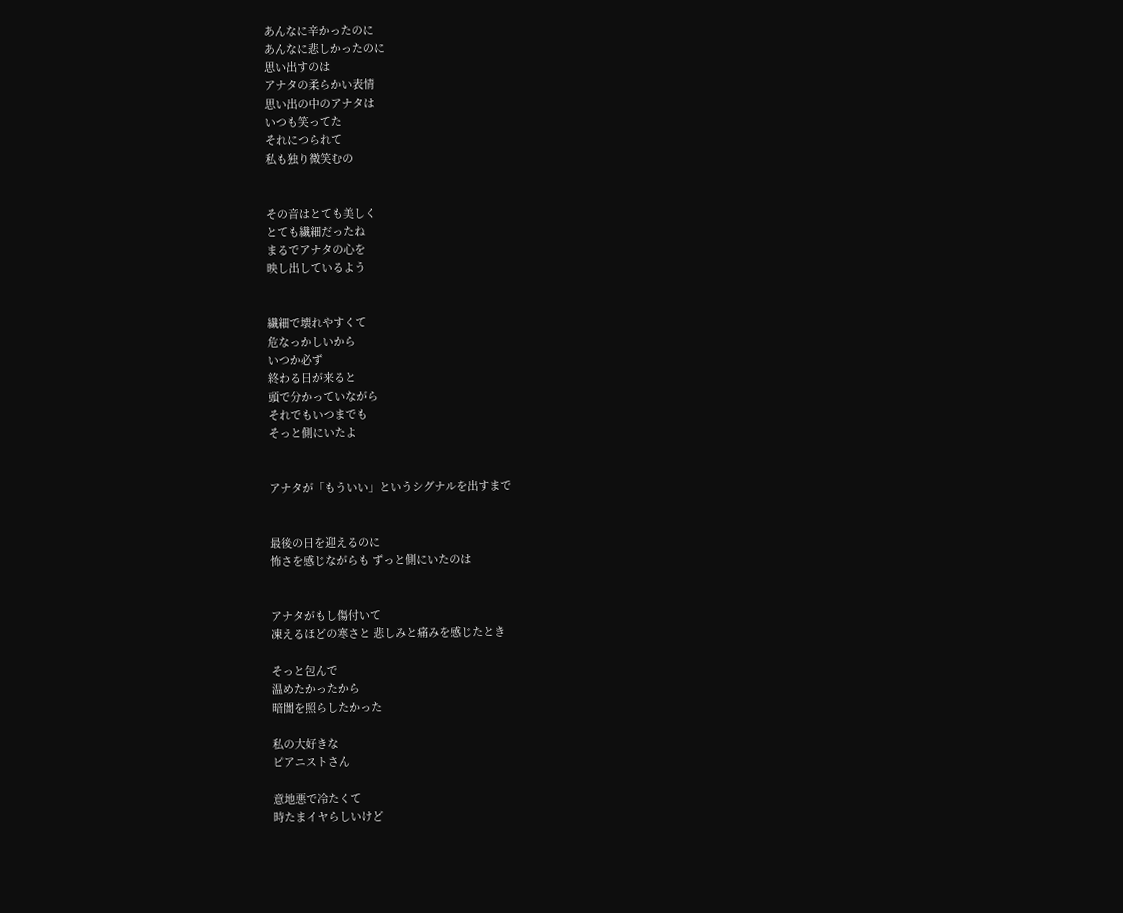あんなに辛かったのに
あんなに悲しかったのに
思い出すのは
アナタの柔らかい表情
思い出の中のアナタは
いつも笑ってた
それにつられて
私も独り微笑むの


その音はとても美しく
とても繊細だったね
まるでアナタの心を
映し出しているよう


繊細で壊れやすくて
危なっかしいから
いつか必ず
終わる日が来ると
頭で分かっていながら
それでもいつまでも
そっと側にいたよ


アナタが「もういい」というシグナルを出すまで


最後の日を迎えるのに
怖さを感じながらも ずっと側にいたのは


アナタがもし傷付いて
凍えるほどの寒さと 悲しみと痛みを感じたとき

そっと包んで
温めたかったから
暗闇を照らしたかった

私の大好きな
ピアニストさん

意地悪で冷たくて
時たまイヤらしいけど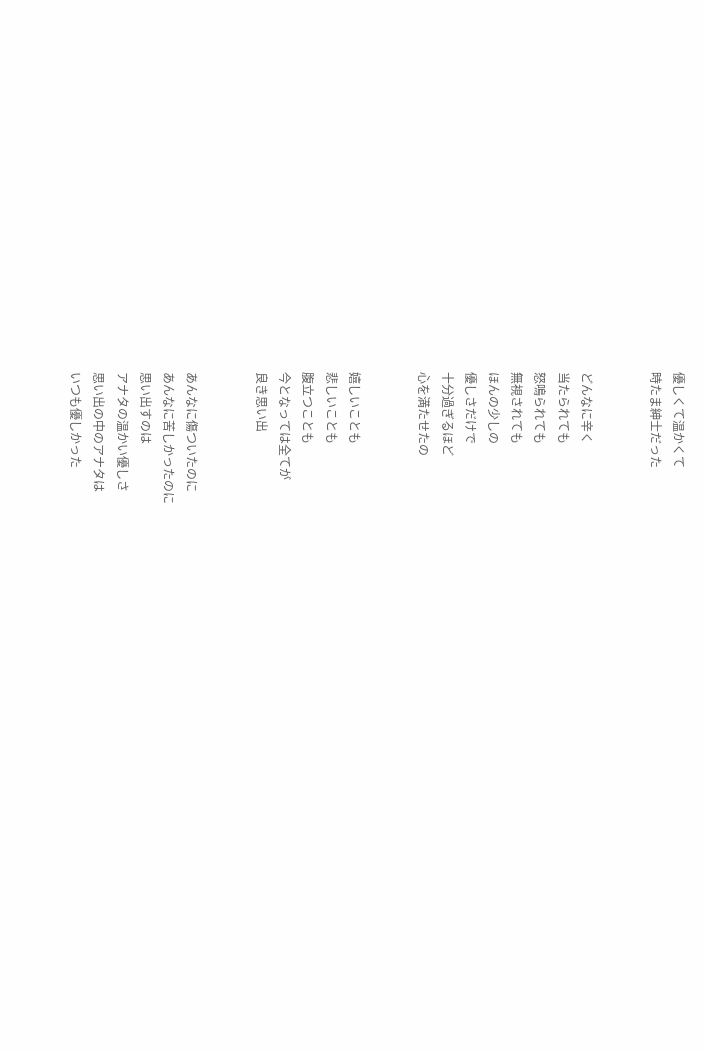優しくて温かくて
時たま紳士だった


どんなに辛く
当たられても
怒鳴られても
無視されても
ほんの少しの
優しさだけで
十分過ぎるほど
心を満たせたの


嬉しいことも
悲しいことも
腹立つことも
今となっては全てが
良き思い出


あんなに傷ついたのに
あんなに苦しかったのに
思い出すのは
アナタの温かい優しさ
思い出の中のアナタは
いつも優しかった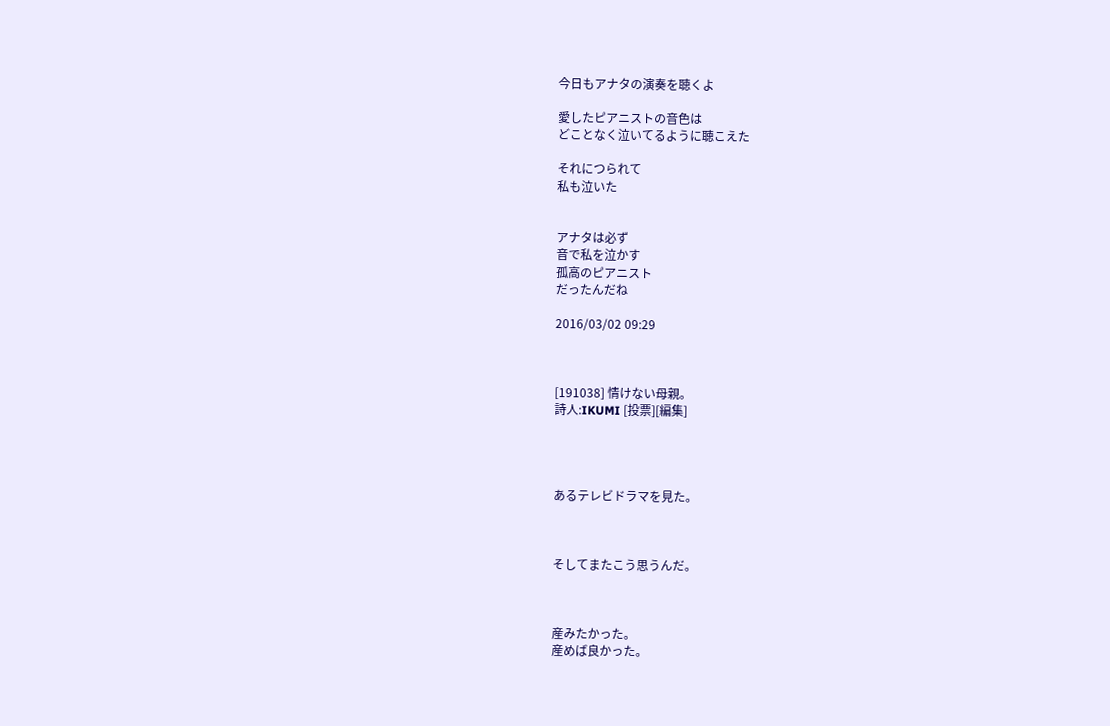今日もアナタの演奏を聴くよ

愛したピアニストの音色は
どことなく泣いてるように聴こえた

それにつられて
私も泣いた


アナタは必ず
音で私を泣かす
孤高のピアニスト
だったんだね

2016/03/02 09:29



[191038] 情けない母親。
詩人:IKUMI [投票][編集]




あるテレビドラマを見た。



そしてまたこう思うんだ。



産みたかった。
産めば良かった。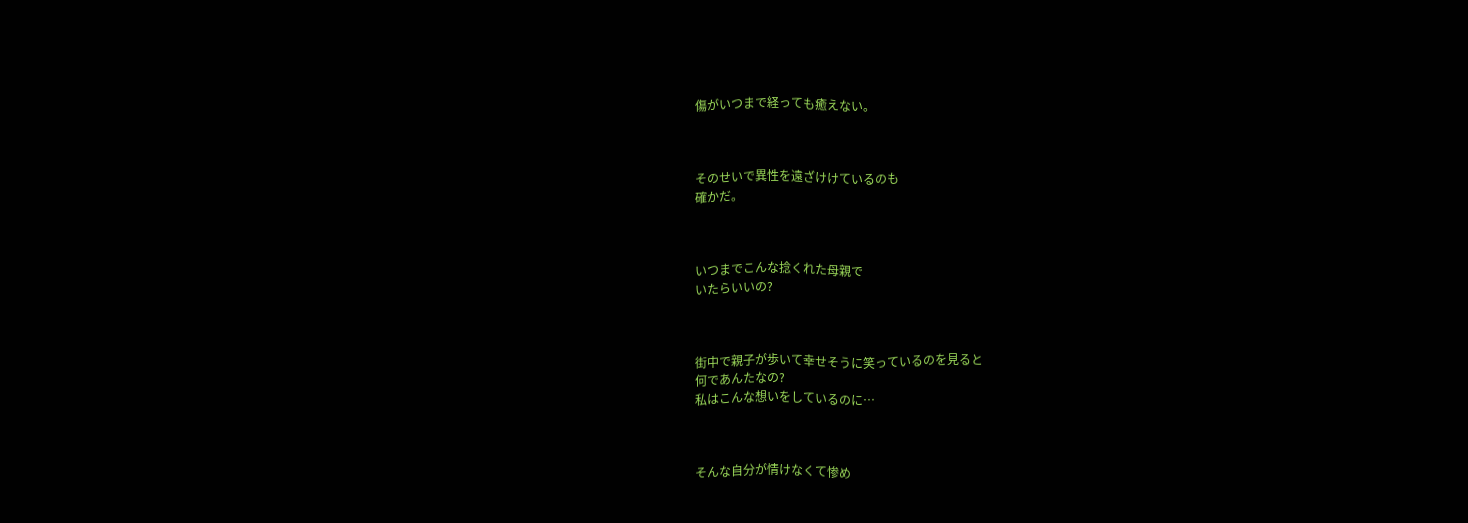傷がいつまで経っても癒えない。



そのせいで異性を遠ざけけているのも
確かだ。



いつまでこんな捻くれた母親で
いたらいいの?



街中で親子が歩いて幸せそうに笑っているのを見ると
何であんたなの?
私はこんな想いをしているのに…



そんな自分が情けなくて惨め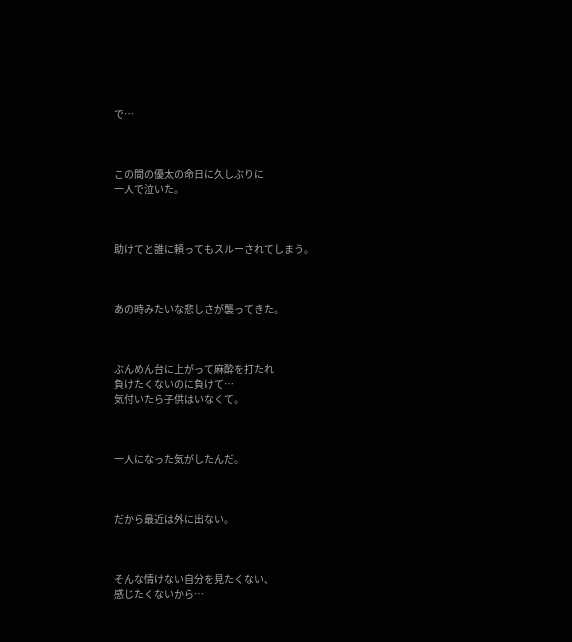で…



この間の優太の命日に久しぶりに
一人で泣いた。



助けてと誰に頼ってもスルーされてしまう。



あの時みたいな悲しさが襲ってきた。



ぶんめん台に上がって麻酔を打たれ
負けたくないのに負けて…
気付いたら子供はいなくて。



一人になった気がしたんだ。



だから最近は外に出ない。



そんな情けない自分を見たくない、
感じたくないから…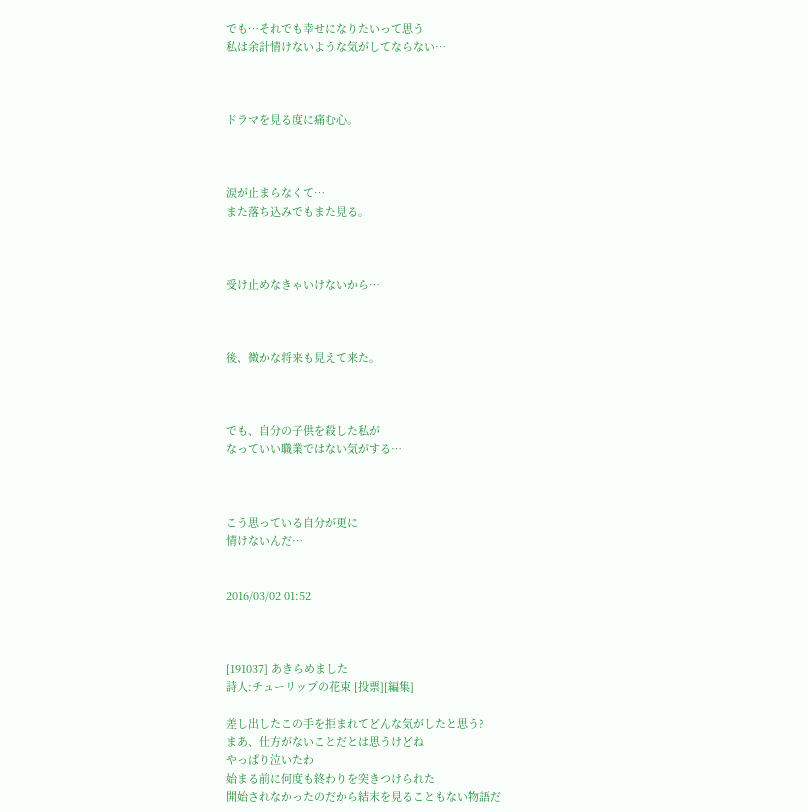でも…それでも幸せになりたいって思う
私は余計情けないような気がしてならない…



ドラマを見る度に痛む心。



涙が止まらなくて…
また落ち込みでもまた見る。



受け止めなきゃいけないから…



後、微かな将来も見えて来た。



でも、自分の子供を殺した私が
なっていい職業ではない気がする…



こう思っている自分が更に
情けないんだ…


2016/03/02 01:52



[191037] あきらめました
詩人:チューリップの花束 [投票][編集]

差し出したこの手を拒まれてどんな気がしたと思う?
まあ、仕方がないことだとは思うけどね
やっぱり泣いたわ
始まる前に何度も終わりを突きつけられた
開始されなかったのだから結末を見ることもない物語だ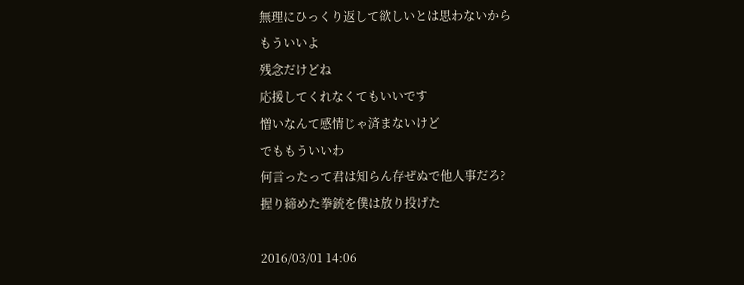無理にひっくり返して欲しいとは思わないから
もういいよ
残念だけどね
応援してくれなくてもいいです
憎いなんて感情じゃ済まないけど
でももういいわ
何言ったって君は知らん存ぜぬで他人事だろ?
握り締めた拳銃を僕は放り投げた

2016/03/01 14:06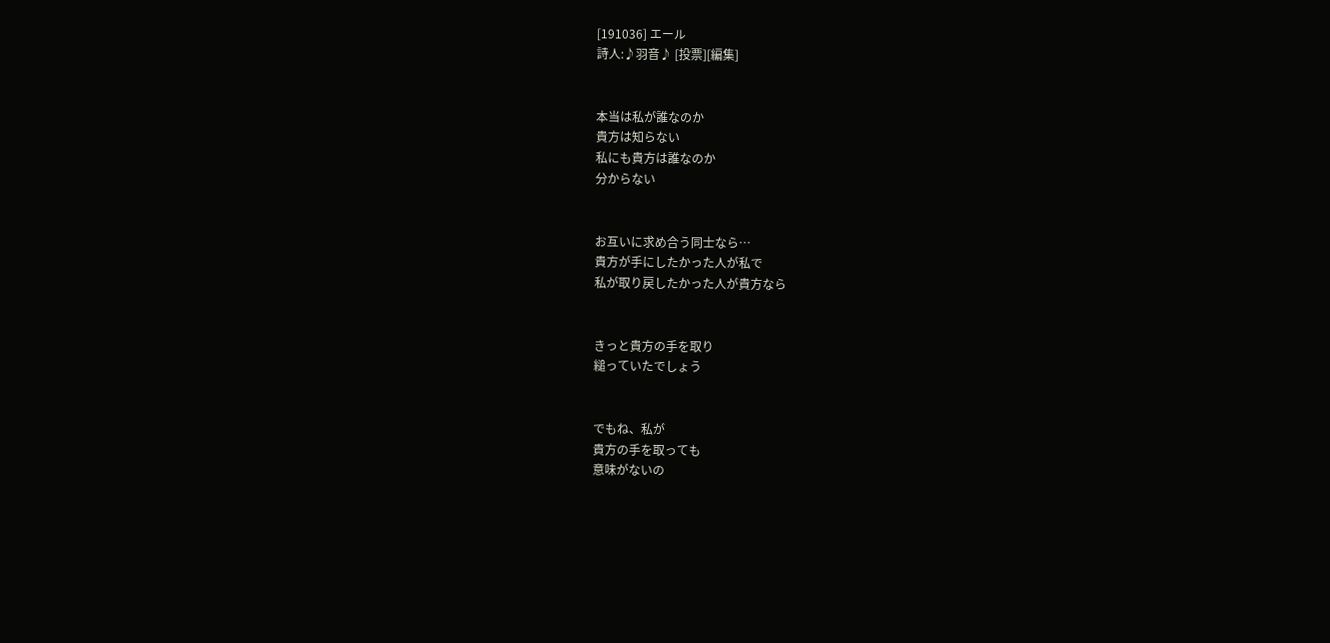[191036] エール
詩人:♪羽音♪ [投票][編集]


本当は私が誰なのか
貴方は知らない
私にも貴方は誰なのか
分からない


お互いに求め合う同士なら…
貴方が手にしたかった人が私で
私が取り戻したかった人が貴方なら


きっと貴方の手を取り
縋っていたでしょう


でもね、私が
貴方の手を取っても
意味がないの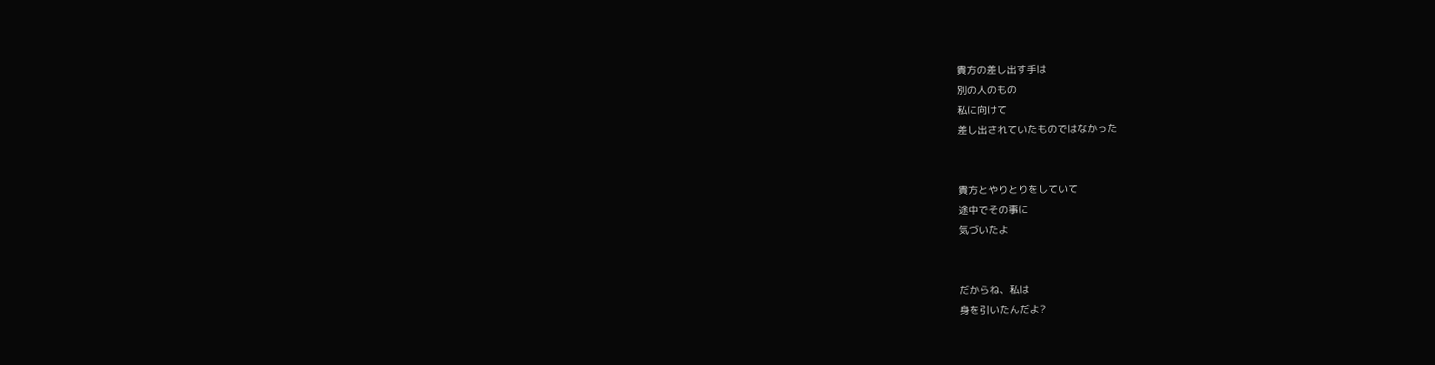貴方の差し出す手は
別の人のもの
私に向けて
差し出されていたものではなかった


貴方とやりとりをしていて
途中でその事に
気づいたよ


だからね、私は
身を引いたんだよ?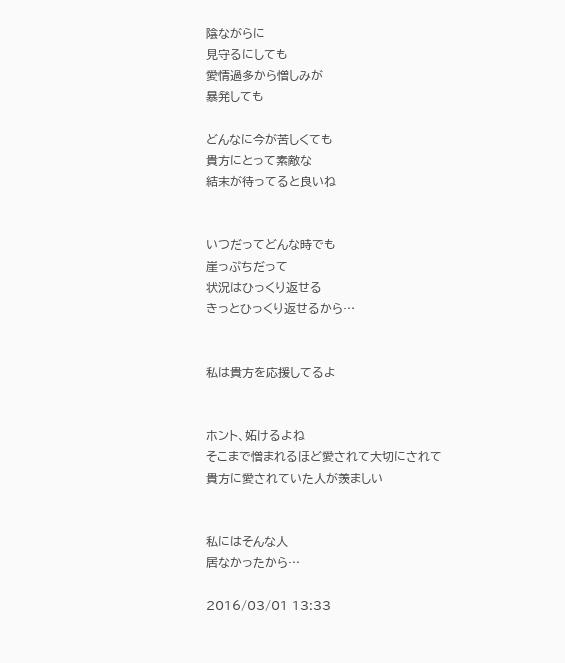陰ながらに
見守るにしても
愛情過多から憎しみが
暴発しても

どんなに今が苦しくても
貴方にとって素敵な
結末が待ってると良いね


いつだってどんな時でも
崖っぷちだって
状況はひっくり返せる
きっとひっくり返せるから…


私は貴方を応援してるよ


ホント、妬けるよね
そこまで憎まれるほど愛されて大切にされて
貴方に愛されていた人が羨ましい


私にはそんな人
居なかったから…

2016/03/01 13:33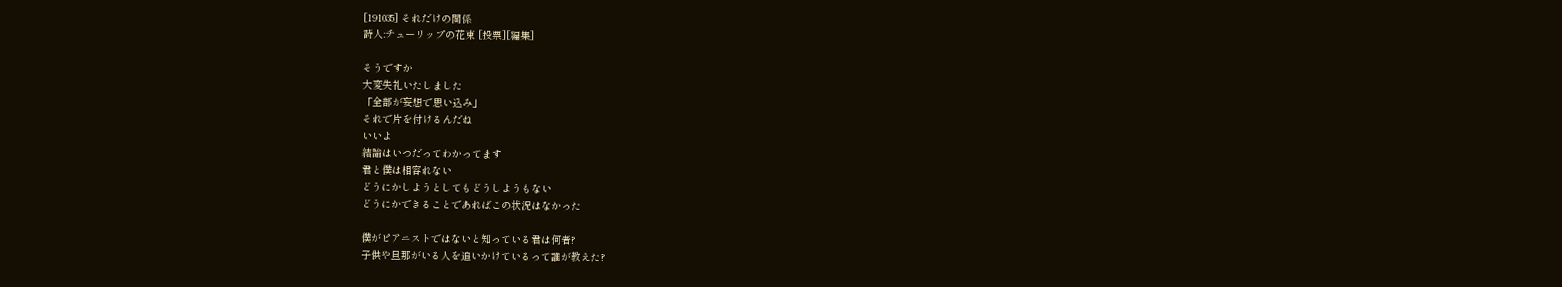[191035] それだけの関係
詩人:チューリップの花束 [投票][編集]

そうですか
大変失礼いたしました
「全部が妄想で思い込み」
それで片を付けるんだね
いいよ
結論はいつだってわかってます
君と僕は相容れない
どうにかしようとしてもどうしようもない
どうにかできることであればこの状況はなかった

僕がピアニストではないと知っている君は何者?
子供や旦那がいる人を追いかけているって誰が教えた?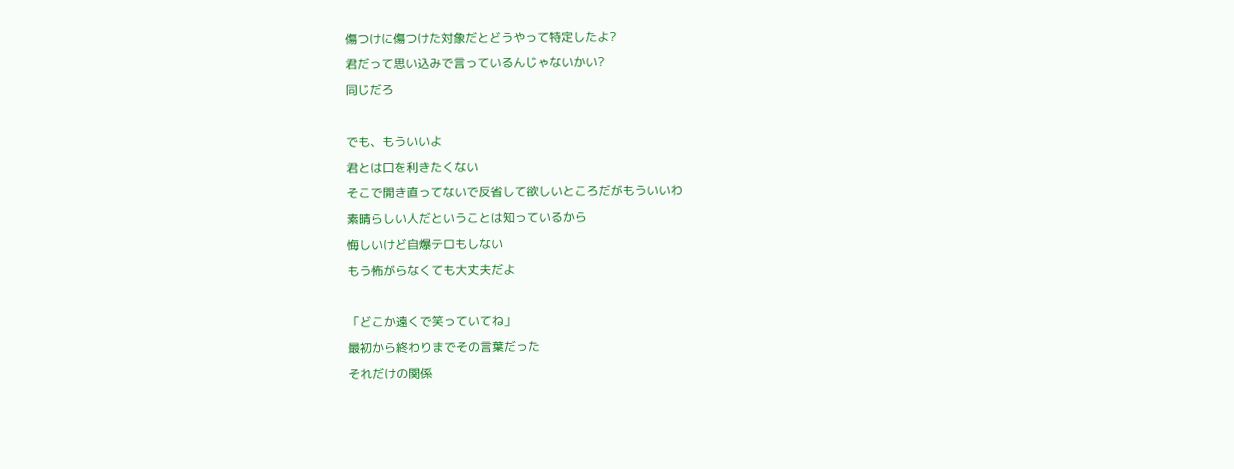傷つけに傷つけた対象だとどうやって特定したよ?
君だって思い込みで言っているんじゃないかい?
同じだろ

でも、もういいよ
君とは口を利きたくない
そこで開き直ってないで反省して欲しいところだがもういいわ
素晴らしい人だということは知っているから
悔しいけど自爆テロもしない
もう怖がらなくても大丈夫だよ

「どこか遠くで笑っていてね」
最初から終わりまでその言葉だった
それだけの関係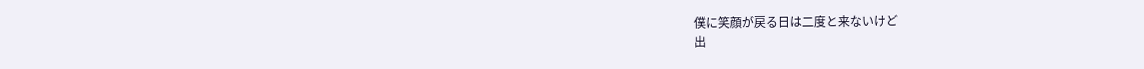僕に笑顔が戻る日は二度と来ないけど
出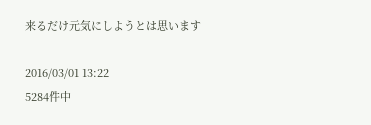来るだけ元気にしようとは思います

2016/03/01 13:22
5284件中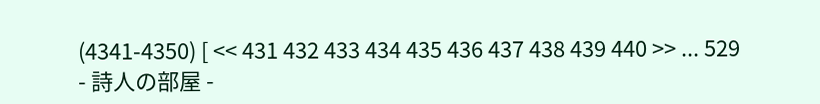(4341-4350) [ << 431 432 433 434 435 436 437 438 439 440 >> ... 529
- 詩人の部屋 -